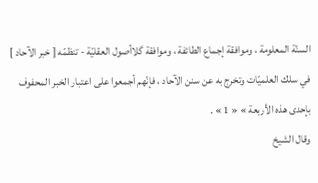السنّة المعلومة ، وموافقة إجماع الطائفة ، وموافقة گلاأصول العقليّة - تنظمّه [ خبر الآحاد ] في سلك العلميّات وتخرج به عن سنن الآحاد ، فإنّهم أجمعوا على اعتبار الخبر المحفوف بإحدى هذه الأربعة » « 1 » .
وقال الشيخ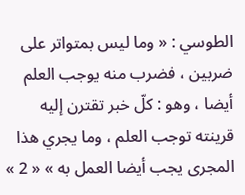الطوسي : « وما ليس بمتواتر على ضربين ، فضرب منه يوجب العلم أيضا ، وهو : كلّ خبر تقترن إليه قرينته توجب العلم ، وما يجري هذا المجرى يجب أيضا العمل به » « 2 »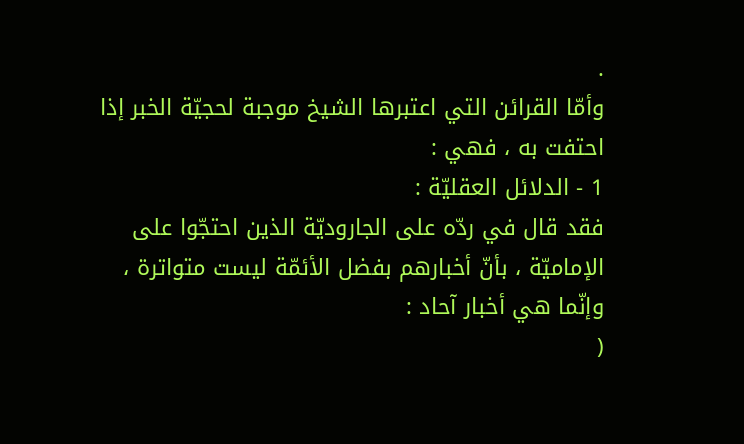.
وأمّا القرائن التي اعتبرها الشيخ موجبة لحجيّة الخبر إذا احتفت به ، فهي :
1 - الدلائل العقليّة :
فقد قال في ردّه على الجاروديّة الذين احتجّوا على الإماميّة ، بأنّ أخبارهم بفضل الأئمّة ليست متواترة ، وإنّما هي أخبار آحاد :
(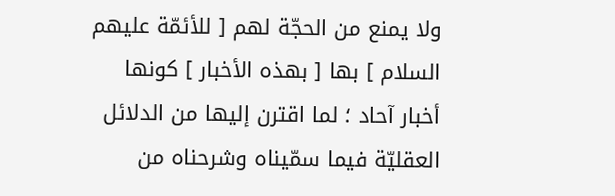ولا يمنع من الحجّة لهم [ للأئمّة عليهم السلام ] بها [ بهذه الأخبار ] كونها أخبار آحاد ؛ لما اقترن إليها من الدلائل العقليّة فيما سمّيناه وشرحناه من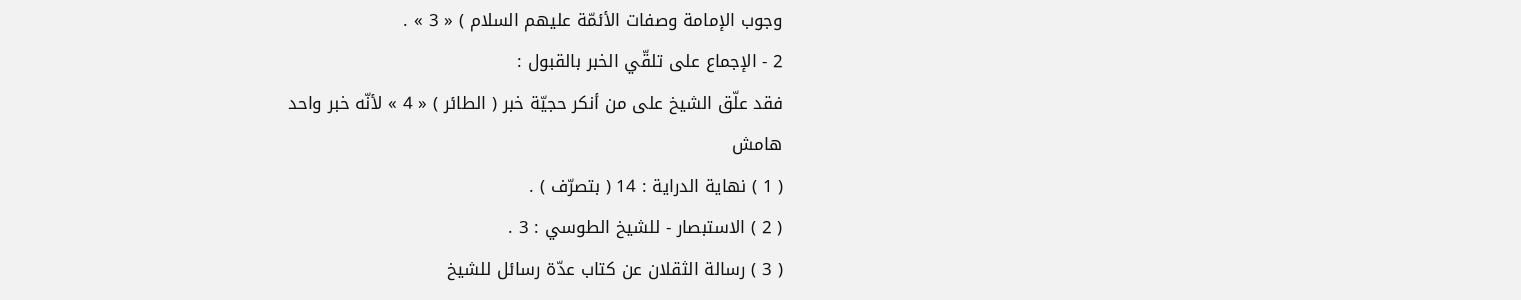وجوب الإمامة وصفات الأئمّة عليهم السلام ) « 3 » .
2 - الإجماع على تلقّي الخبر بالقبول :
فقد علّق الشيخ على من أنكر حجيّة خبر ( الطائر ) « 4 » لأنّه خبر واحد
هامش
( 1 ) نهاية الدراية : 14 ( بتصرّف ) .
( 2 ) الاستبصار - للشيخ الطوسي : 3 .
( 3 ) رسالة الثقلان عن كتاب عدّة رسائل للشيخ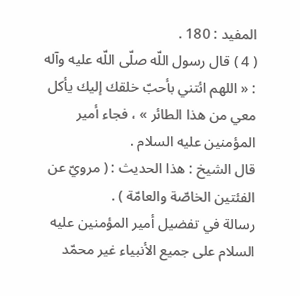المفيد : 180 .
( 4 ) قال رسول اللّه صلّى اللّه عليه وآله : « اللهم ائتني بأحبّ خلقك إليك يأكل معي من هذا الطائر » ، فجاء أمير المؤمنين عليه السلام .
قال الشيخ : هذا الحديث : ( مرويّ عن الفئتين الخاصّة والعامّة ) .
رسالة في تفضيل أمير المؤمنين عليه السلام على جميع الأنبياء غير محمّد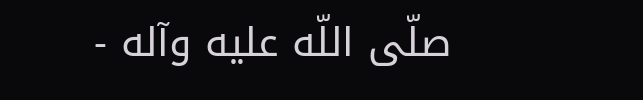صلّى اللّه عليه وآله -